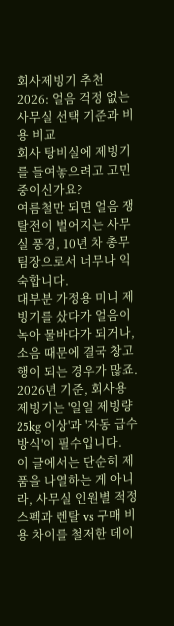회사제빙기 추천 2026: 얼음 걱정 없는 사무실 선택 기준과 비용 비교
회사 탕비실에 제빙기를 들여놓으려고 고민 중이신가요?
여름철만 되면 얼음 쟁탈전이 벌어지는 사무실 풍경, 10년 차 총무팀장으로서 너무나 익숙합니다.
대부분 가정용 미니 제빙기를 샀다가 얼음이 녹아 물바다가 되거나, 소음 때문에 결국 창고행이 되는 경우가 많죠.
2026년 기준, 회사용 제빙기는 '일일 제빙량 25kg 이상'과 '자동 급수 방식'이 필수입니다.
이 글에서는 단순히 제품을 나열하는 게 아니라, 사무실 인원별 적정 스펙과 렌탈 vs 구매 비용 차이를 철저한 데이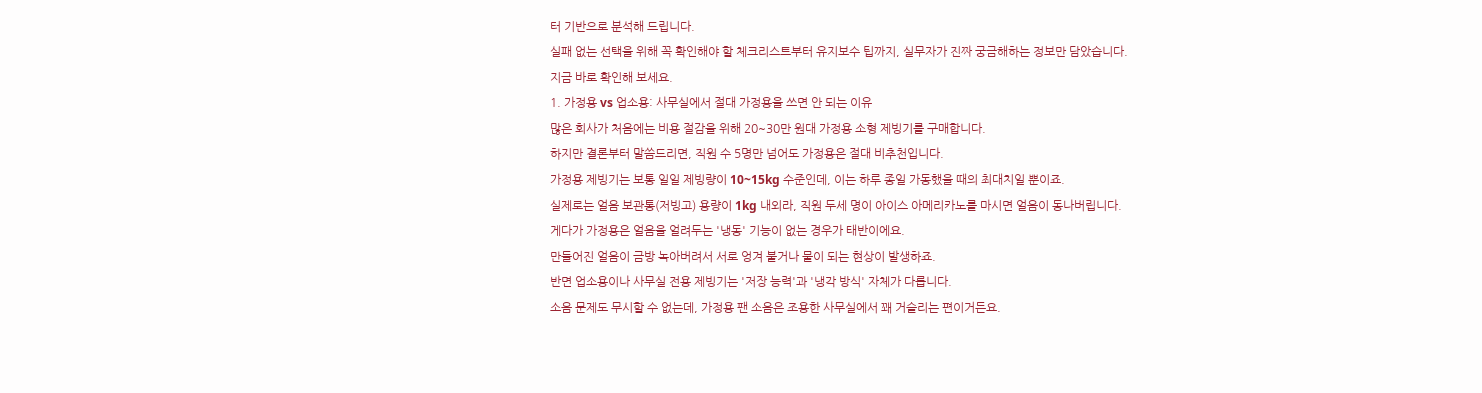터 기반으로 분석해 드립니다.
실패 없는 선택을 위해 꼭 확인해야 할 체크리스트부터 유지보수 팁까지, 실무자가 진짜 궁금해하는 정보만 담았습니다.
지금 바로 확인해 보세요.
1. 가정용 vs 업소용: 사무실에서 절대 가정용을 쓰면 안 되는 이유
많은 회사가 처음에는 비용 절감을 위해 20~30만 원대 가정용 소형 제빙기를 구매합니다.
하지만 결론부터 말씀드리면, 직원 수 5명만 넘어도 가정용은 절대 비추천입니다.
가정용 제빙기는 보통 일일 제빙량이 10~15kg 수준인데, 이는 하루 종일 가동했을 때의 최대치일 뿐이죠.
실제로는 얼음 보관통(저빙고) 용량이 1kg 내외라, 직원 두세 명이 아이스 아메리카노를 마시면 얼음이 동나버립니다.
게다가 가정용은 얼음을 얼려두는 '냉동' 기능이 없는 경우가 태반이에요.
만들어진 얼음이 금방 녹아버려서 서로 엉겨 붙거나 물이 되는 현상이 발생하죠.
반면 업소용이나 사무실 전용 제빙기는 '저장 능력'과 '냉각 방식' 자체가 다릅니다.
소음 문제도 무시할 수 없는데, 가정용 팬 소음은 조용한 사무실에서 꽤 거슬리는 편이거든요.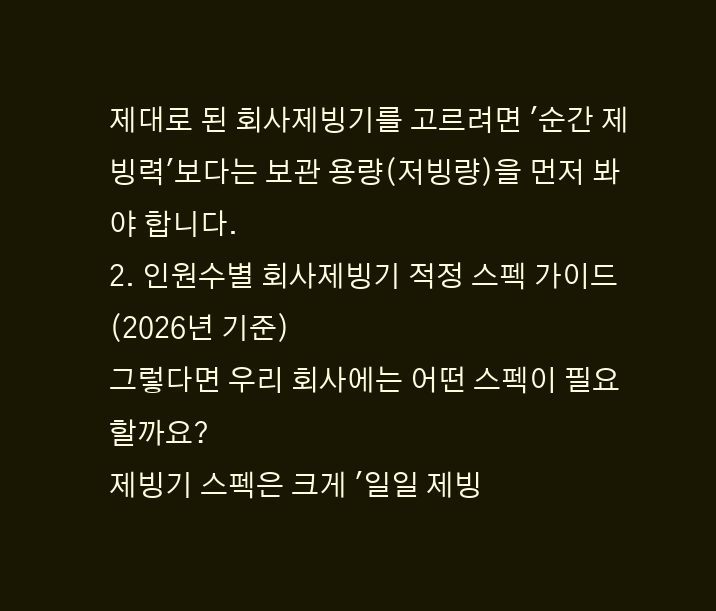제대로 된 회사제빙기를 고르려면 '순간 제빙력'보다는 보관 용량(저빙량)을 먼저 봐야 합니다.
2. 인원수별 회사제빙기 적정 스펙 가이드 (2026년 기준)
그렇다면 우리 회사에는 어떤 스펙이 필요할까요?
제빙기 스펙은 크게 '일일 제빙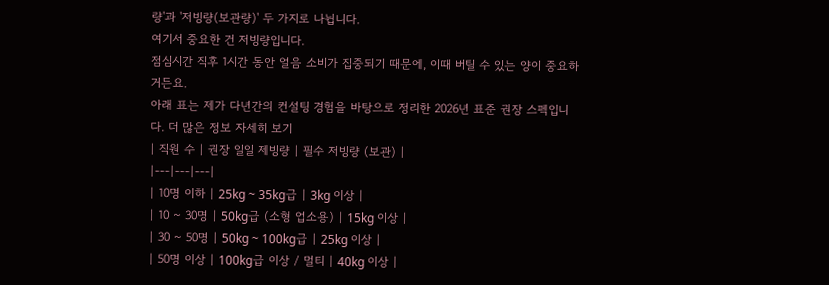량'과 '저빙량(보관량)' 두 가지로 나뉩니다.
여기서 중요한 건 저빙량입니다.
점심시간 직후 1시간 동안 얼음 소비가 집중되기 때문에, 이때 버틸 수 있는 양이 중요하거든요.
아래 표는 제가 다년간의 컨설팅 경험을 바탕으로 정리한 2026년 표준 권장 스펙입니다. 더 많은 정보 자세히 보기
| 직원 수 | 권장 일일 제빙량 | 필수 저빙량 (보관) |
|---|---|---|
| 10명 이하 | 25kg ~ 35kg급 | 3kg 이상 |
| 10 ~ 30명 | 50kg급 (소형 업소용) | 15kg 이상 |
| 30 ~ 50명 | 50kg ~ 100kg급 | 25kg 이상 |
| 50명 이상 | 100kg급 이상 / 멀티 | 40kg 이상 |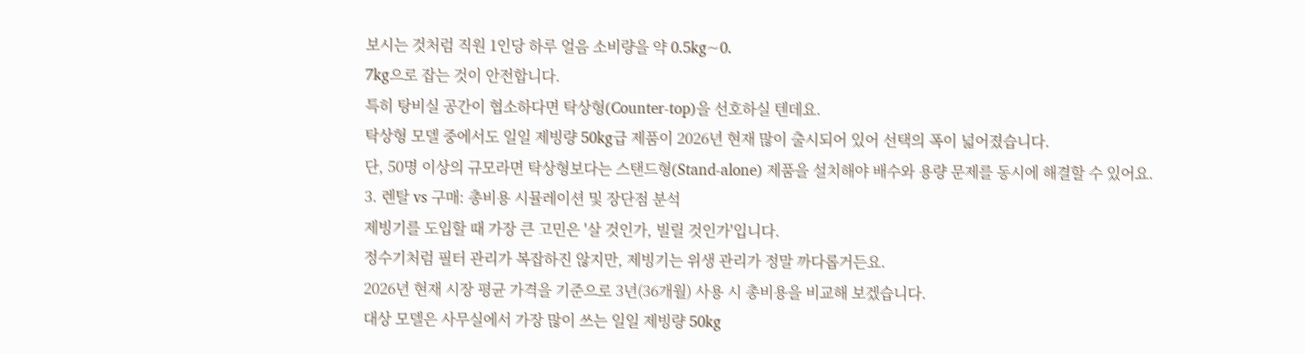보시는 것처럼 직원 1인당 하루 얼음 소비량을 약 0.5kg~0.
7kg으로 잡는 것이 안전합니다.
특히 탕비실 공간이 협소하다면 탁상형(Counter-top)을 선호하실 텐데요.
탁상형 모델 중에서도 일일 제빙량 50kg급 제품이 2026년 현재 많이 출시되어 있어 선택의 폭이 넓어졌습니다.
단, 50명 이상의 규모라면 탁상형보다는 스탠드형(Stand-alone) 제품을 설치해야 배수와 용량 문제를 동시에 해결할 수 있어요.
3. 렌탈 vs 구매: 총비용 시뮬레이션 및 장단점 분석
제빙기를 도입할 때 가장 큰 고민은 '살 것인가, 빌릴 것인가'입니다.
정수기처럼 필터 관리가 복잡하진 않지만, 제빙기는 위생 관리가 정말 까다롭거든요.
2026년 현재 시장 평균 가격을 기준으로 3년(36개월) 사용 시 총비용을 비교해 보겠습니다.
대상 모델은 사무실에서 가장 많이 쓰는 일일 제빙량 50kg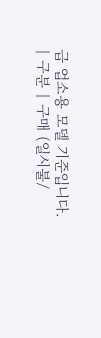급 업소용 모델 기준입니다.
| 구분 | 구매 (일시불/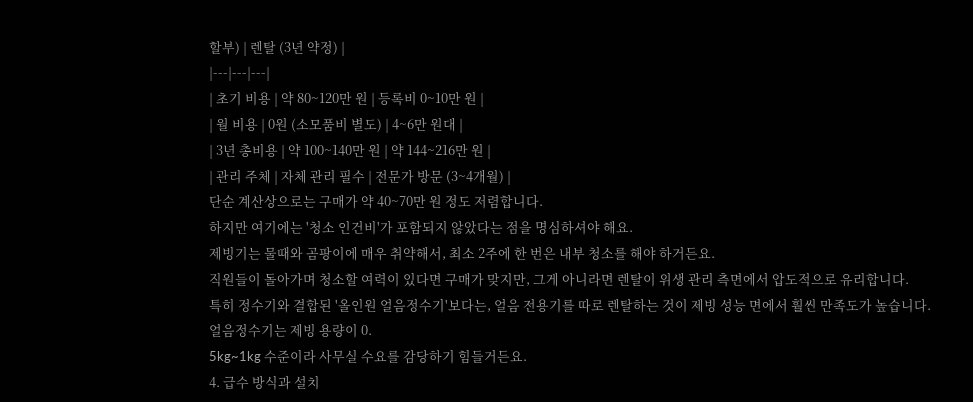할부) | 렌탈 (3년 약정) |
|---|---|---|
| 초기 비용 | 약 80~120만 원 | 등록비 0~10만 원 |
| 월 비용 | 0원 (소모품비 별도) | 4~6만 원대 |
| 3년 총비용 | 약 100~140만 원 | 약 144~216만 원 |
| 관리 주체 | 자체 관리 필수 | 전문가 방문 (3~4개월) |
단순 계산상으로는 구매가 약 40~70만 원 정도 저렴합니다.
하지만 여기에는 '청소 인건비'가 포함되지 않았다는 점을 명심하셔야 해요.
제빙기는 물때와 곰팡이에 매우 취약해서, 최소 2주에 한 번은 내부 청소를 해야 하거든요.
직원들이 돌아가며 청소할 여력이 있다면 구매가 맞지만, 그게 아니라면 렌탈이 위생 관리 측면에서 압도적으로 유리합니다.
특히 정수기와 결합된 '올인원 얼음정수기'보다는, 얼음 전용기를 따로 렌탈하는 것이 제빙 성능 면에서 훨씬 만족도가 높습니다.
얼음정수기는 제빙 용량이 0.
5kg~1kg 수준이라 사무실 수요를 감당하기 힘들거든요.
4. 급수 방식과 설치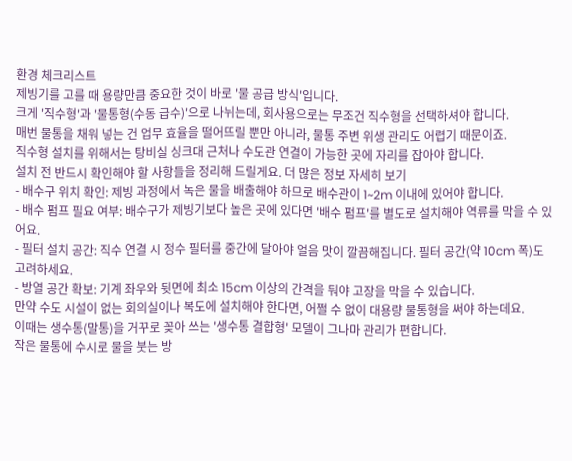환경 체크리스트
제빙기를 고를 때 용량만큼 중요한 것이 바로 '물 공급 방식'입니다.
크게 '직수형'과 '물통형(수동 급수)'으로 나뉘는데, 회사용으로는 무조건 직수형을 선택하셔야 합니다.
매번 물통을 채워 넣는 건 업무 효율을 떨어뜨릴 뿐만 아니라, 물통 주변 위생 관리도 어렵기 때문이죠.
직수형 설치를 위해서는 탕비실 싱크대 근처나 수도관 연결이 가능한 곳에 자리를 잡아야 합니다.
설치 전 반드시 확인해야 할 사항들을 정리해 드릴게요. 더 많은 정보 자세히 보기
- 배수구 위치 확인: 제빙 과정에서 녹은 물을 배출해야 하므로 배수관이 1~2m 이내에 있어야 합니다.
- 배수 펌프 필요 여부: 배수구가 제빙기보다 높은 곳에 있다면 '배수 펌프'를 별도로 설치해야 역류를 막을 수 있어요.
- 필터 설치 공간: 직수 연결 시 정수 필터를 중간에 달아야 얼음 맛이 깔끔해집니다. 필터 공간(약 10cm 폭)도 고려하세요.
- 방열 공간 확보: 기계 좌우와 뒷면에 최소 15cm 이상의 간격을 둬야 고장을 막을 수 있습니다.
만약 수도 시설이 없는 회의실이나 복도에 설치해야 한다면, 어쩔 수 없이 대용량 물통형을 써야 하는데요.
이때는 생수통(말통)을 거꾸로 꽂아 쓰는 '생수통 결합형' 모델이 그나마 관리가 편합니다.
작은 물통에 수시로 물을 붓는 방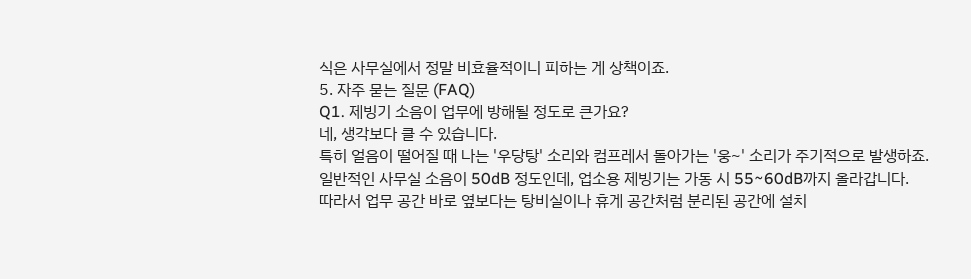식은 사무실에서 정말 비효율적이니 피하는 게 상책이죠.
5. 자주 묻는 질문 (FAQ)
Q1. 제빙기 소음이 업무에 방해될 정도로 큰가요?
네, 생각보다 클 수 있습니다.
특히 얼음이 떨어질 때 나는 '우당탕' 소리와 컴프레서 돌아가는 '웅~' 소리가 주기적으로 발생하죠.
일반적인 사무실 소음이 50dB 정도인데, 업소용 제빙기는 가동 시 55~60dB까지 올라갑니다.
따라서 업무 공간 바로 옆보다는 탕비실이나 휴게 공간처럼 분리된 공간에 설치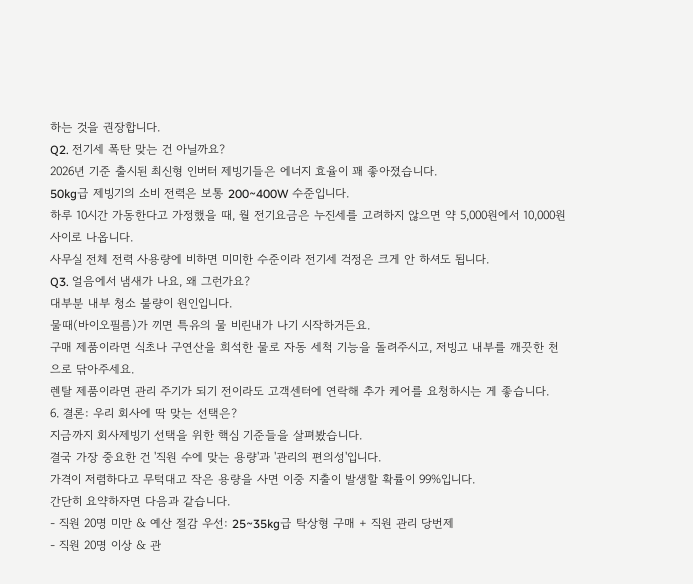하는 것을 권장합니다.
Q2. 전기세 폭탄 맞는 건 아닐까요?
2026년 기준 출시된 최신형 인버터 제빙기들은 에너지 효율이 꽤 좋아졌습니다.
50kg급 제빙기의 소비 전력은 보통 200~400W 수준입니다.
하루 10시간 가동한다고 가정했을 때, 월 전기요금은 누진세를 고려하지 않으면 약 5,000원에서 10,000원 사이로 나옵니다.
사무실 전체 전력 사용량에 비하면 미미한 수준이라 전기세 걱정은 크게 안 하셔도 됩니다.
Q3. 얼음에서 냄새가 나요, 왜 그런가요?
대부분 내부 청소 불량이 원인입니다.
물때(바이오필름)가 끼면 특유의 물 비린내가 나기 시작하거든요.
구매 제품이라면 식초나 구연산을 희석한 물로 자동 세척 기능을 돌려주시고, 저빙고 내부를 깨끗한 천으로 닦아주세요.
렌탈 제품이라면 관리 주기가 되기 전이라도 고객센터에 연락해 추가 케어를 요청하시는 게 좋습니다.
6. 결론: 우리 회사에 딱 맞는 선택은?
지금까지 회사제빙기 선택을 위한 핵심 기준들을 살펴봤습니다.
결국 가장 중요한 건 '직원 수에 맞는 용량'과 '관리의 편의성'입니다.
가격이 저렴하다고 무턱대고 작은 용량을 사면 이중 지출이 발생할 확률이 99%입니다.
간단히 요약하자면 다음과 같습니다.
- 직원 20명 미만 & 예산 절감 우선: 25~35kg급 탁상형 구매 + 직원 관리 당번제
- 직원 20명 이상 & 관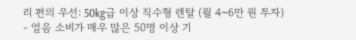리 편의 우선: 50kg급 이상 직수형 렌탈 (월 4~6만 원 투자)
- 얼음 소비가 매우 많은 50명 이상 기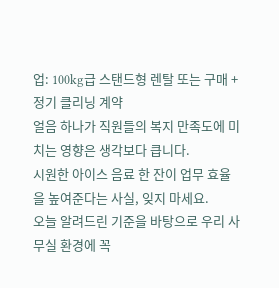업: 100kg급 스탠드형 렌탈 또는 구매 + 정기 클리닝 계약
얼음 하나가 직원들의 복지 만족도에 미치는 영향은 생각보다 큽니다.
시원한 아이스 음료 한 잔이 업무 효율을 높여준다는 사실, 잊지 마세요.
오늘 알려드린 기준을 바탕으로 우리 사무실 환경에 꼭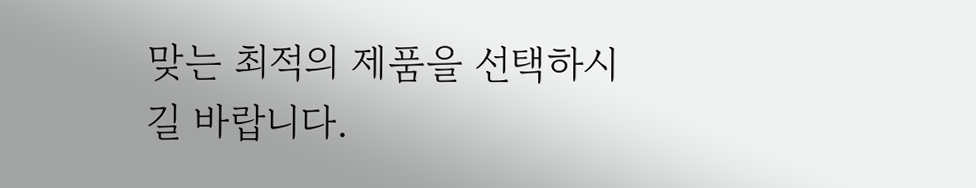맞는 최적의 제품을 선택하시길 바랍니다.